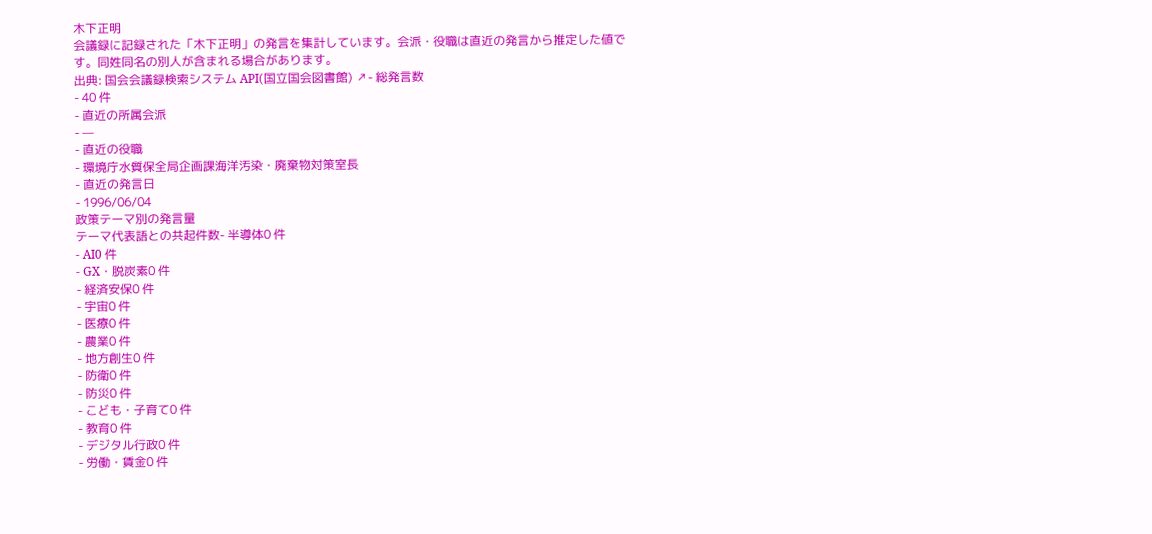木下正明
会議録に記録された「木下正明」の発言を集計しています。会派・役職は直近の発言から推定した値です。同姓同名の別人が含まれる場合があります。
出典: 国会会議録検索システム API(国立国会図書館) ↗- 総発言数
- 40 件
- 直近の所属会派
- —
- 直近の役職
- 環境庁水質保全局企画課海洋汚染・廃棄物対策室長
- 直近の発言日
- 1996/06/04
政策テーマ別の発言量
テーマ代表語との共起件数- 半導体0 件
- AI0 件
- GX・脱炭素0 件
- 経済安保0 件
- 宇宙0 件
- 医療0 件
- 農業0 件
- 地方創生0 件
- 防衛0 件
- 防災0 件
- こども・子育て0 件
- 教育0 件
- デジタル行政0 件
- 労働・賃金0 件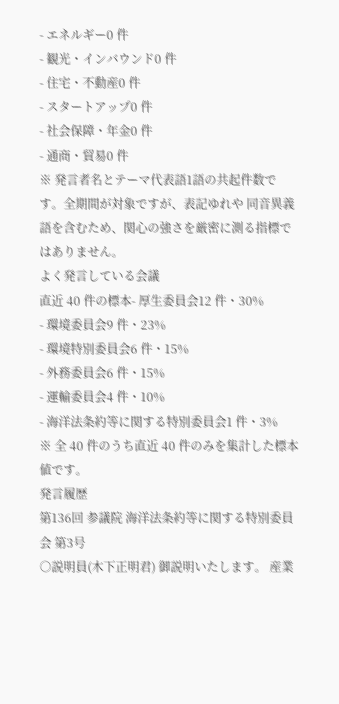- エネルギー0 件
- 観光・インバウンド0 件
- 住宅・不動産0 件
- スタートアップ0 件
- 社会保障・年金0 件
- 通商・貿易0 件
※ 発言者名とテーマ代表語1語の共起件数です。全期間が対象ですが、表記ゆれや 同音異義語を含むため、関心の強さを厳密に測る指標ではありません。
よく発言している会議
直近 40 件の標本- 厚生委員会12 件・30%
- 環境委員会9 件・23%
- 環境特別委員会6 件・15%
- 外務委員会6 件・15%
- 運輸委員会4 件・10%
- 海洋法条約等に関する特別委員会1 件・3%
※ 全 40 件のうち直近 40 件のみを集計した標本値です。
発言履歴
第136回 参議院 海洋法条約等に関する特別委員会 第3号
○説明員(木下正明君) 御説明いたします。 産業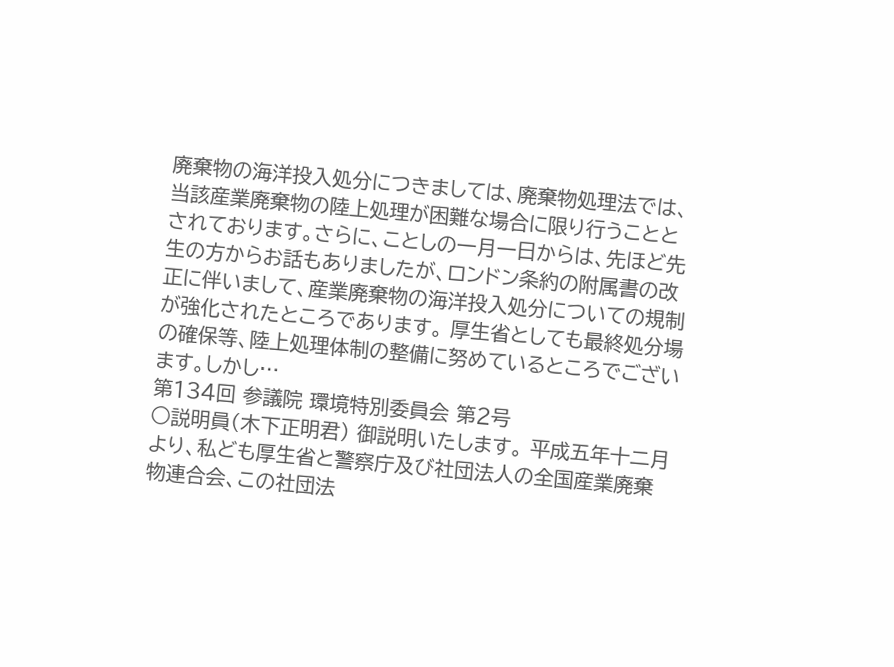廃棄物の海洋投入処分につきましては、廃棄物処理法では、当該産業廃棄物の陸上処理が困難な場合に限り行うこととされております。さらに、ことしの一月一日からは、先ほど先生の方からお話もありましたが、ロンドン条約の附属書の改正に伴いまして、産業廃棄物の海洋投入処分についての規制が強化されたところであります。 厚生省としても最終処分場の確保等、陸上処理体制の整備に努めているところでございます。しかし…
第134回 参議院 環境特別委員会 第2号
○説明員(木下正明君) 御説明いたします。 平成五年十二月より、私ども厚生省と警察庁及び社団法人の全国産業廃棄物連合会、この社団法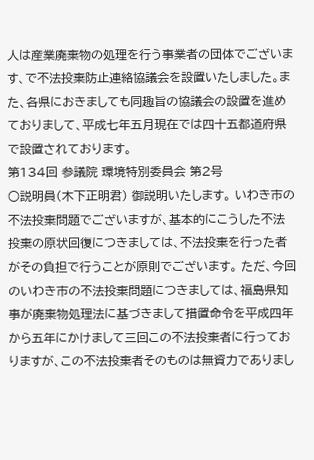人は産業廃棄物の処理を行う事業者の団体でございます、で不法投棄防止連絡協議会を設置いたしました。また、各県におきましても同趣旨の協議会の設置を進めておりまして、平成七年五月現在では四十五都道府県で設置されております。
第134回 参議院 環境特別委員会 第2号
○説明員(木下正明君) 御説明いたします。 いわき市の不法投棄問題でございますが、基本的にこうした不法投棄の原状回復につきましては、不法投棄を行った者がその負担で行うことが原則でございます。 ただ、今回のいわき市の不法投棄問題につきましては、福島県知事が廃棄物処理法に基づきまして措置命令を平成四年から五年にかけまして三回この不法投棄者に行っておりますが、この不法投棄者そのものは無資力でありまし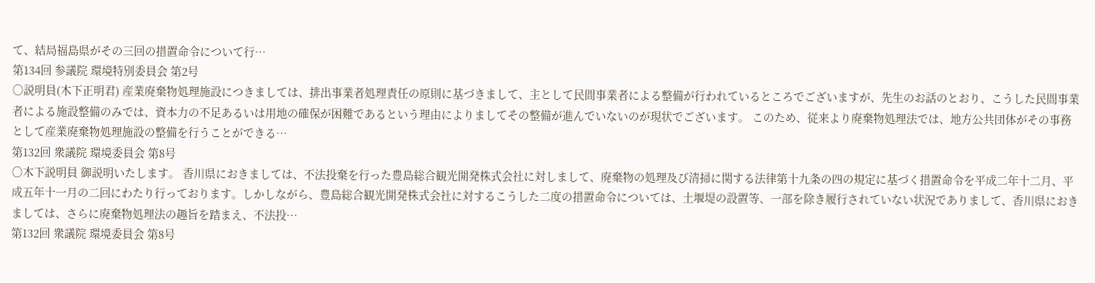て、結局福島県がその三回の措置命令について行…
第134回 参議院 環境特別委員会 第2号
○説明員(木下正明君) 産業廃棄物処理施設につきましては、排出事業者処理責任の原則に基づきまして、主として民間事業者による整備が行われているところでございますが、先生のお話のとおり、こうした民間事業者による施設整備のみでは、資本力の不足あるいは用地の確保が困難であるという理由によりましてその整備が進んでいないのが現状でございます。 このため、従来より廃棄物処理法では、地方公共団体がその事務として産業廃棄物処理施設の整備を行うことができる…
第132回 衆議院 環境委員会 第8号
○木下説明員 御説明いたします。 香川県におきましては、不法投棄を行った豊島総合観光開発株式会社に対しまして、廃棄物の処理及び清掃に関する法律第十九条の四の規定に基づく措置命令を平成二年十二月、平成五年十一月の二回にわたり行っております。しかしながら、豊島総合観光開発株式会社に対するこうした二度の措置命令については、土堰堤の設置等、一部を除き履行されていない状況でありまして、香川県におきましては、さらに廃棄物処理法の趣旨を踏まえ、不法投…
第132回 衆議院 環境委員会 第8号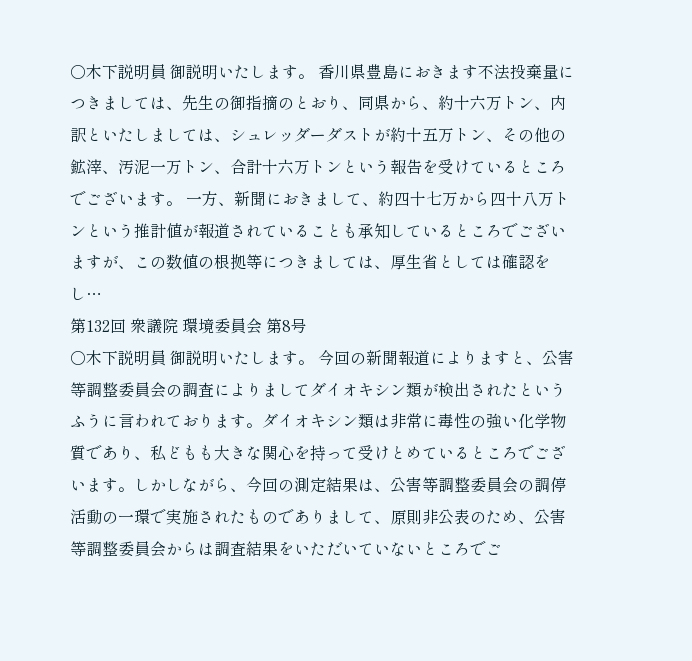○木下説明員 御説明いたします。 香川県豊島におきます不法投棄量につきましては、先生の御指摘のとおり、同県から、約十六万トン、内訳といたしましては、シュレッダーダストが約十五万トン、その他の鉱滓、汚泥一万トン、合計十六万トンという報告を受けているところでございます。 一方、新聞におきまして、約四十七万から四十八万トンという推計値が報道されていることも承知しているところでございますが、この数値の根拠等につきましては、厚生省としては確認をし…
第132回 衆議院 環境委員会 第8号
○木下説明員 御説明いたします。 今回の新聞報道によりますと、公害等調整委員会の調査によりましてダイオキシン類が検出されたというふうに言われております。ダイオキシン類は非常に毒性の強い化学物質であり、私どもも大きな関心を持って受けとめているところでございます。しかしながら、今回の測定結果は、公害等調整委員会の調停活動の一環で実施されたものでありまして、原則非公表のため、公害等調整委員会からは調査結果をいただいていないところでご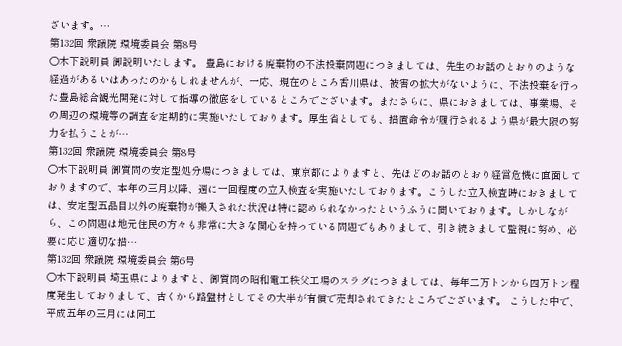ざいます。…
第132回 衆議院 環境委員会 第8号
○木下説明員 御説明いたします。 豊島における廃棄物の不法投棄問題につきましては、先生のお話のとおりのような経過があるいはあったのかもしれませんが、一応、現在のところ香川県は、被害の拡大がないように、不法投棄を行った豊島総合観光開発に対して指導の徹底をしているところでございます。またさらに、県におきましては、事業場、その周辺の環境等の調査を定期的に実施いたしております。厚生省としても、措置命令が履行されるよう県が最大限の努力を払うことが…
第132回 衆議院 環境委員会 第8号
○木下説明員 御質問の安定型処分場につきましては、東京都によりますと、先ほどのお話のとおり経営危機に直面しておりますので、本年の三月以降、週に一回程度の立入検査を実施いたしております。こうした立入検査時におきましては、安定型五品目以外の廃棄物が搬入された状況は特に認められなかったというふうに聞いております。しかしながら、この問題は地元住民の方々も非常に大きな関心を持っている問題でもありまして、引き続きまして監視に努め、必要に応じ適切な措…
第132回 衆議院 環境委員会 第6号
○木下説明員 埼玉県によりますと、御質問の昭和電工秩父工場のスラグにつきましては、毎年二万トンから四万トン程度発生しておりまして、古くから路盤材としてその大半が有償で売却されてきたところでございます。 こうした中で、平成五年の三月には同工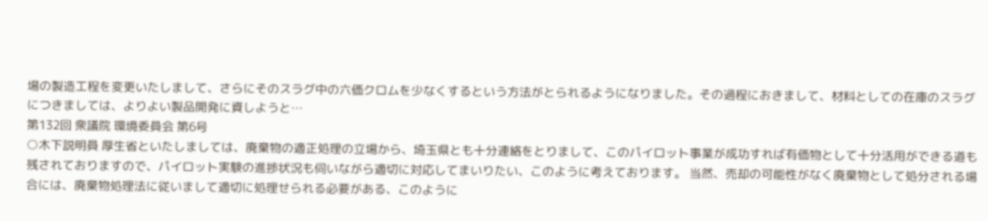場の製造工程を変更いたしまして、さらにそのスラグ中の六価クロムを少なくするという方法がとられるようになりました。その過程におきまして、材料としての在庫のスラグにつきましては、よりよい製品開発に資しようと…
第132回 衆議院 環境委員会 第6号
○木下説明員 厚生省といたしましては、廃棄物の適正処理の立場から、埼玉県とも十分連絡をとりまして、このパイロット事業が成功すれば有価物として十分活用ができる道も残されておりますので、パイロット実験の進捗状況も伺いながら適切に対応してまいりたい、このように考えております。 当然、売却の可能性がなく廃棄物として処分される場合には、廃棄物処理法に従いまして適切に処理せられる必要がある、このように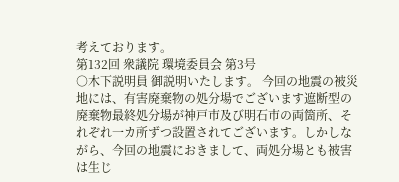考えております。
第132回 衆議院 環境委員会 第3号
○木下説明員 御説明いたします。 今回の地震の被災地には、有害廃棄物の処分場でございます遮断型の廃棄物最終処分場が神戸市及び明石市の両箇所、それぞれ一カ所ずつ設置されてございます。しかしながら、今回の地震におきまして、両処分場とも被害は生じ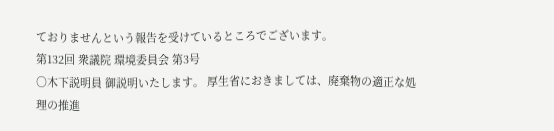ておりませんという報告を受けているところでございます。
第132回 衆議院 環境委員会 第3号
○木下説明員 御説明いたします。 厚生省におきましては、廃棄物の適正な処理の推進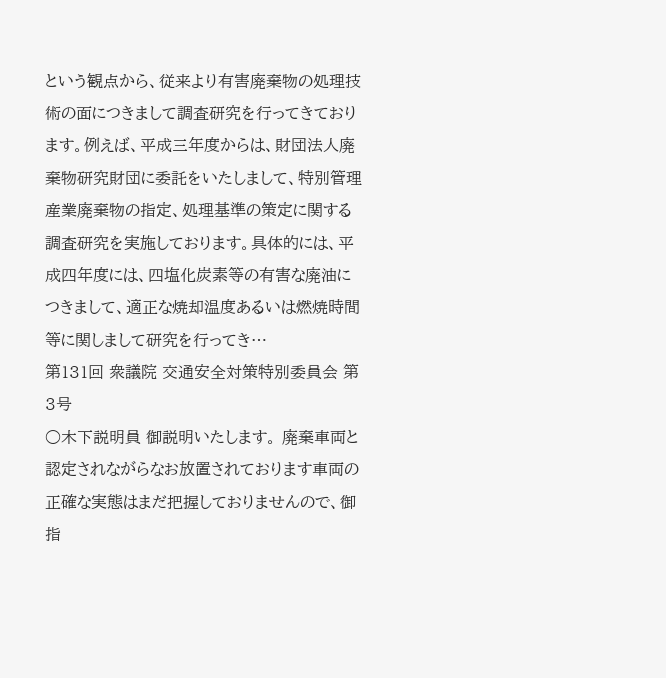という観点から、従来より有害廃棄物の処理技術の面につきまして調査研究を行ってきております。例えば、平成三年度からは、財団法人廃棄物研究財団に委託をいたしまして、特別管理産業廃棄物の指定、処理基準の策定に関する調査研究を実施しております。具体的には、平成四年度には、四塩化炭素等の有害な廃油につきまして、適正な焼却温度あるいは燃焼時間等に関しまして研究を行ってき…
第131回 衆議院 交通安全対策特別委員会 第3号
○木下説明員 御説明いたします。 廃棄車両と認定されながらなお放置されております車両の正確な実態はまだ把握しておりませんので、御指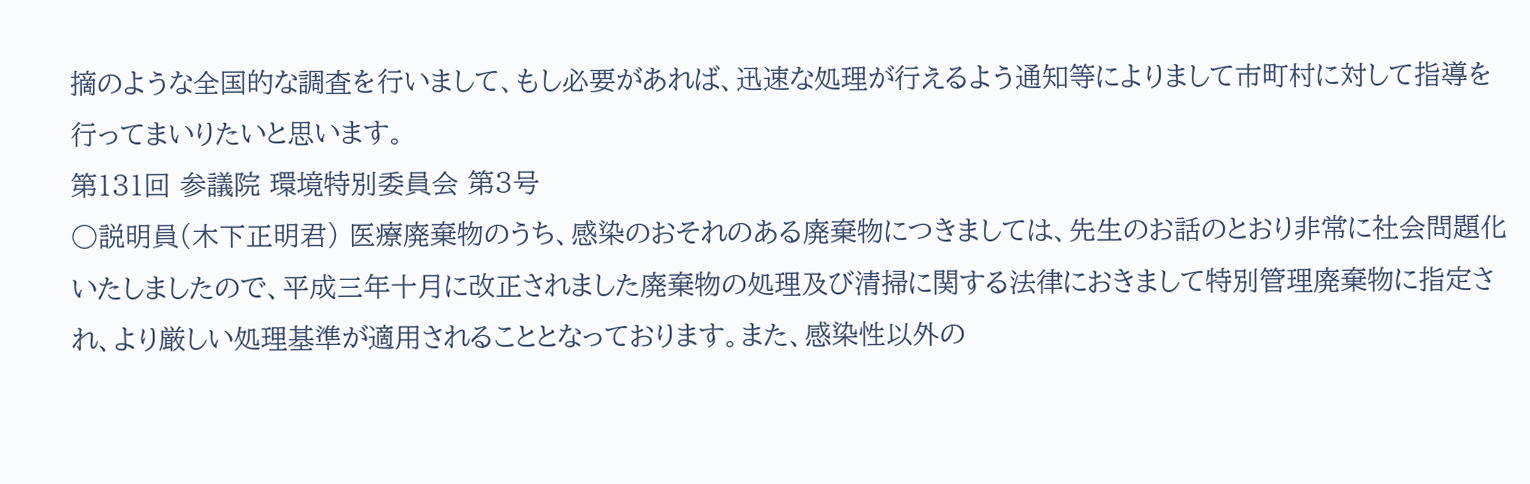摘のような全国的な調査を行いまして、もし必要があれば、迅速な処理が行えるよう通知等によりまして市町村に対して指導を行ってまいりたいと思います。
第131回 参議院 環境特別委員会 第3号
○説明員(木下正明君) 医療廃棄物のうち、感染のおそれのある廃棄物につきましては、先生のお話のとおり非常に社会問題化いたしましたので、平成三年十月に改正されました廃棄物の処理及び清掃に関する法律におきまして特別管理廃棄物に指定され、より厳しい処理基準が適用されることとなっております。また、感染性以外の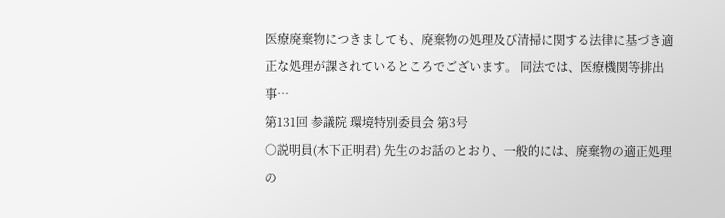医療廃棄物につきましても、廃棄物の処理及び清掃に関する法律に基づき適正な処理が課されているところでございます。 同法では、医療機関等排出事…
第131回 参議院 環境特別委員会 第3号
○説明員(木下正明君) 先生のお話のとおり、一般的には、廃棄物の適正処理の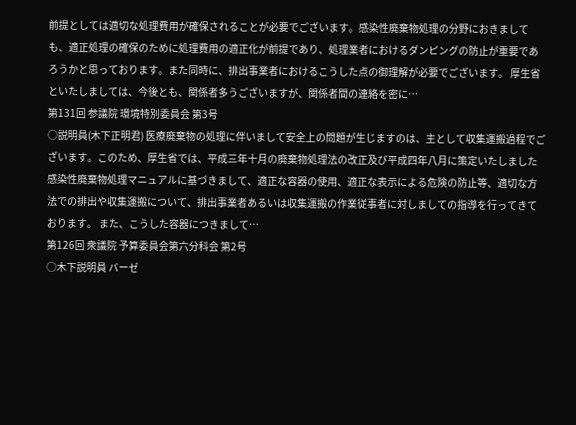前提としては適切な処理費用が確保されることが必要でございます。感染性廃棄物処理の分野におきましても、適正処理の確保のために処理費用の適正化が前提であり、処理業者におけるダンピングの防止が重要であろうかと思っております。また同時に、排出事業者におけるこうした点の御理解が必要でございます。 厚生省といたしましては、今後とも、関係者多うございますが、関係者間の連絡を密に…
第131回 参議院 環境特別委員会 第3号
○説明員(木下正明君) 医療廃棄物の処理に伴いまして安全上の問題が生じますのは、主として収集運搬過程でございます。このため、厚生省では、平成三年十月の廃棄物処理法の改正及び平成四年八月に策定いたしました感染性廃棄物処理マニュアルに基づきまして、適正な容器の使用、適正な表示による危険の防止等、適切な方法での排出や収集運搬について、排出事業者あるいは収集運搬の作業従事者に対しましての指導を行ってきております。 また、こうした容器につきまして…
第126回 衆議院 予算委員会第六分科会 第2号
○木下説明員 バーゼ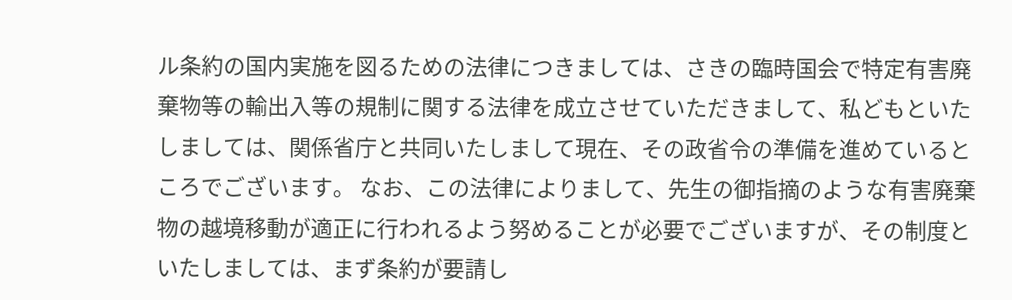ル条約の国内実施を図るための法律につきましては、さきの臨時国会で特定有害廃棄物等の輸出入等の規制に関する法律を成立させていただきまして、私どもといたしましては、関係省庁と共同いたしまして現在、その政省令の準備を進めているところでございます。 なお、この法律によりまして、先生の御指摘のような有害廃棄物の越境移動が適正に行われるよう努めることが必要でございますが、その制度といたしましては、まず条約が要請し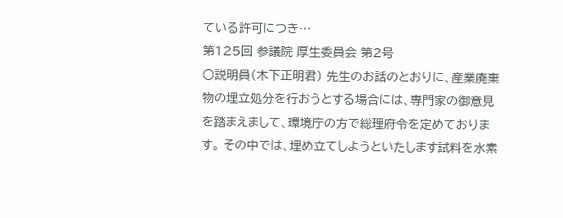ている許可につき…
第125回 参議院 厚生委員会 第2号
○説明員(木下正明君) 先生のお話のとおりに、産業廃棄物の埋立処分を行おうとする場合には、専門家の御意見を踏まえまして、環境庁の方で総理府令を定めております。 その中では、埋め立てしようといたします試料を水素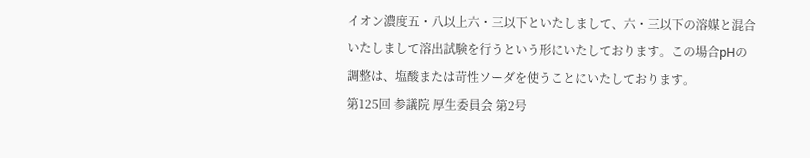イオン濃度五・八以上六・三以下といたしまして、六・三以下の溶媒と混合いたしまして溶出試験を行うという形にいたしております。この場合pHの調整は、塩酸または苛性ソーダを使うことにいたしております。
第125回 参議院 厚生委員会 第2号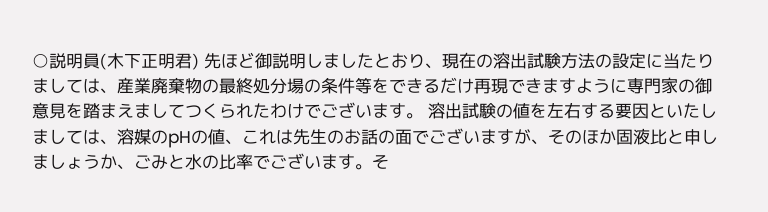○説明員(木下正明君) 先ほど御説明しましたとおり、現在の溶出試験方法の設定に当たりましては、産業廃棄物の最終処分場の条件等をできるだけ再現できますように専門家の御意見を踏まえましてつくられたわけでございます。 溶出試験の値を左右する要因といたしましては、溶媒のpHの値、これは先生のお話の面でございますが、そのほか固液比と申しましょうか、ごみと水の比率でございます。そ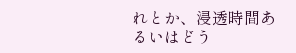れとか、浸透時間あるいはどう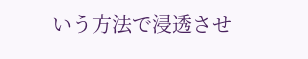いう方法で浸透させ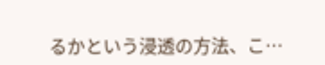るかという浸透の方法、こ…